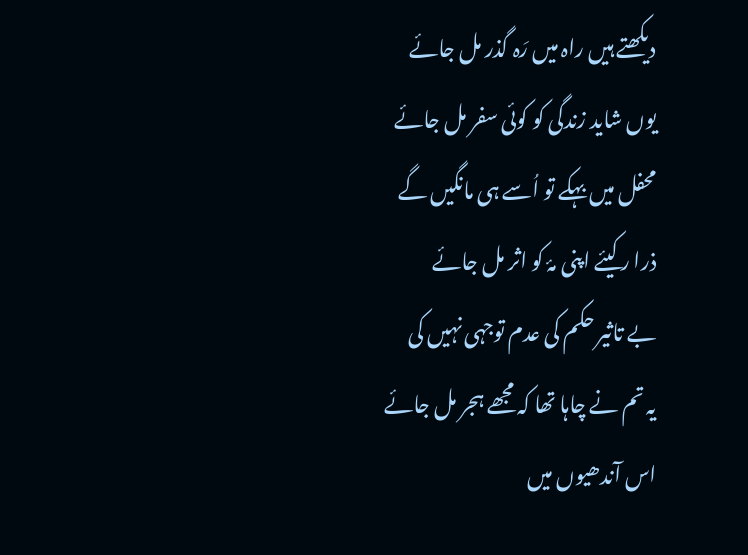دیکھتے ہیں راہ میں رَہ گذر مل جائے
یوں شاید زندگی کو کوئی سفر مل جائے
محفل میں بہکے تو اُسے ہی مانگیں گے
ذرا رکیئے اپنی مۂ کو اثر مل جائے
بے تاثیر حکم کی عدم توجہی نہیں کی
یہ تم نے چاہا تھا کہ مجھے ہجر مل جائے
اس آندھیوں میں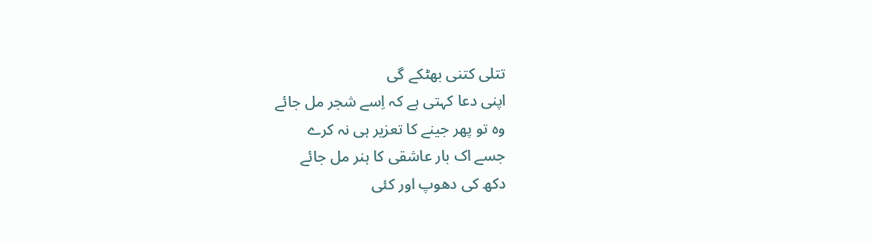تتلی کتنی بھٹکے گی
اپنی دعا کہتی ہے کہ اِسے شجر مل جائے
وہ تو پھر جینے کا تعزیر ہی نہ کرے
جسے اک بار عاشقی کا ہنر مل جائے
دکھ کی دھوپ اور کئی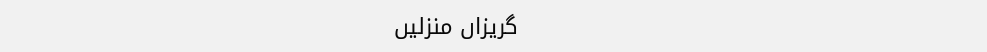گریزاں منزلیں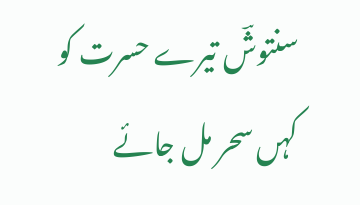سنتوشؔ تیرے حسرت کو کہں سحر مل جائے